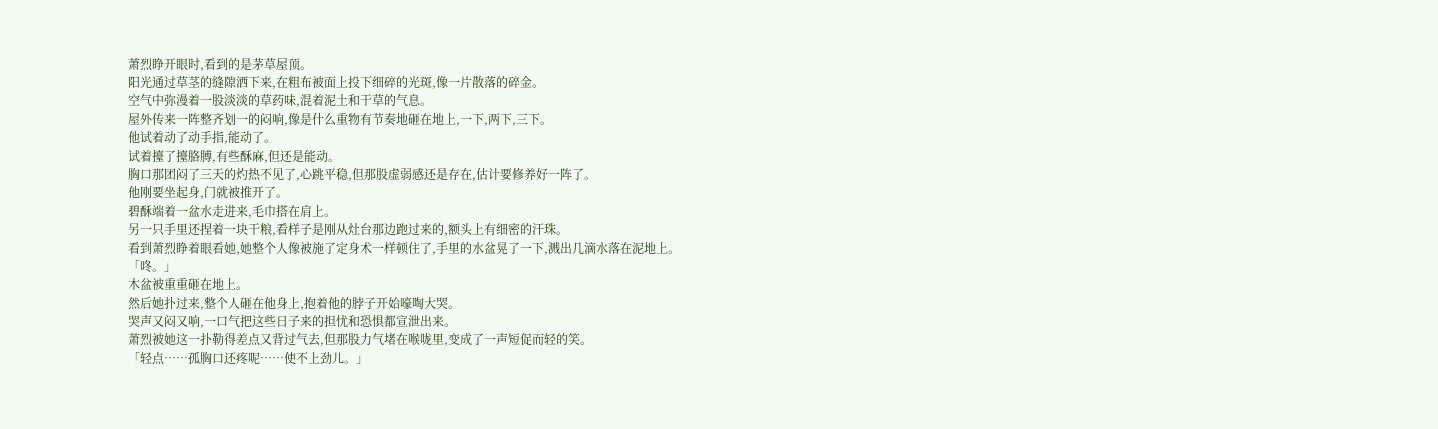萧烈睁开眼时,看到的是茅草屋顶。
阳光通过草茎的缝隙洒下来,在粗布被面上投下细碎的光斑,像一片散落的碎金。
空气中弥漫着一股淡淡的草药味,混着泥土和干草的气息。
屋外传来一阵整齐划一的闷响,像是什么重物有节奏地砸在地上,一下,两下,三下。
他试着动了动手指,能动了。
试着擡了擡胳膊,有些酥麻,但还是能动。
胸口那团闷了三天的灼热不见了,心跳平稳,但那股虚弱感还是存在,估计要修养好一阵了。
他刚要坐起身,门就被推开了。
碧酥端着一盆水走进来,毛巾搭在肩上。
另一只手里还捏着一块干粮,看样子是刚从灶台那边跑过来的,额头上有细密的汗珠。
看到萧烈睁着眼看她,她整个人像被施了定身术一样顿住了,手里的水盆晃了一下,溅出几滴水落在泥地上。
「咚。」
木盆被重重砸在地上。
然后她扑过来,整个人砸在他身上,抱着他的脖子开始嚎啕大哭。
哭声又闷又响,一口气把这些日子来的担忧和恐惧都宣泄出来。
萧烈被她这一扑勒得差点又背过气去,但那股力气堵在喉咙里,变成了一声短促而轻的笑。
「轻点……孤胸口还疼呢……使不上劲儿。」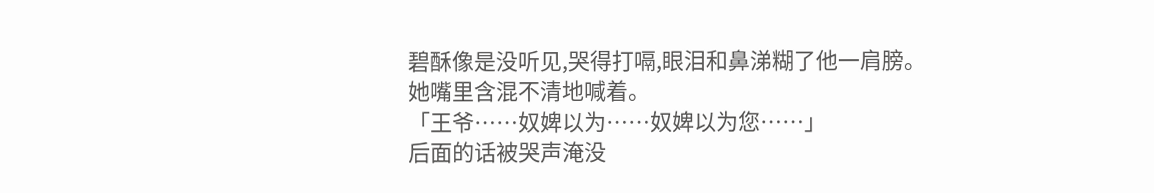碧酥像是没听见,哭得打嗝,眼泪和鼻涕糊了他一肩膀。
她嘴里含混不清地喊着。
「王爷……奴婢以为……奴婢以为您……」
后面的话被哭声淹没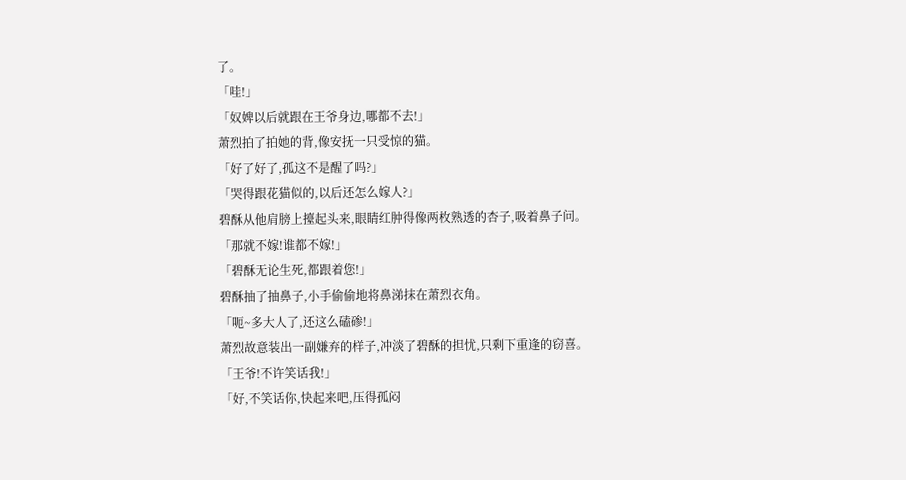了。
「哇!」
「奴婢以后就跟在王爷身边,哪都不去!」
萧烈拍了拍她的背,像安抚一只受惊的猫。
「好了好了,孤这不是醒了吗?」
「哭得跟花猫似的,以后还怎么嫁人?」
碧酥从他肩膀上擡起头来,眼睛红肿得像两枚熟透的杏子,吸着鼻子问。
「那就不嫁!谁都不嫁!」
「碧酥无论生死,都跟着您!」
碧酥抽了抽鼻子,小手偷偷地将鼻涕抹在萧烈衣角。
「呃~多大人了,还这么磕碜!」
萧烈故意装出一副嫌弃的样子,冲淡了碧酥的担忧,只剩下重逢的窃喜。
「王爷!不许笑话我!」
「好,不笑话你,快起来吧,压得孤闷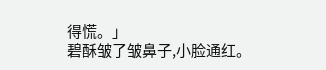得慌。」
碧酥皱了皱鼻子,小脸通红。